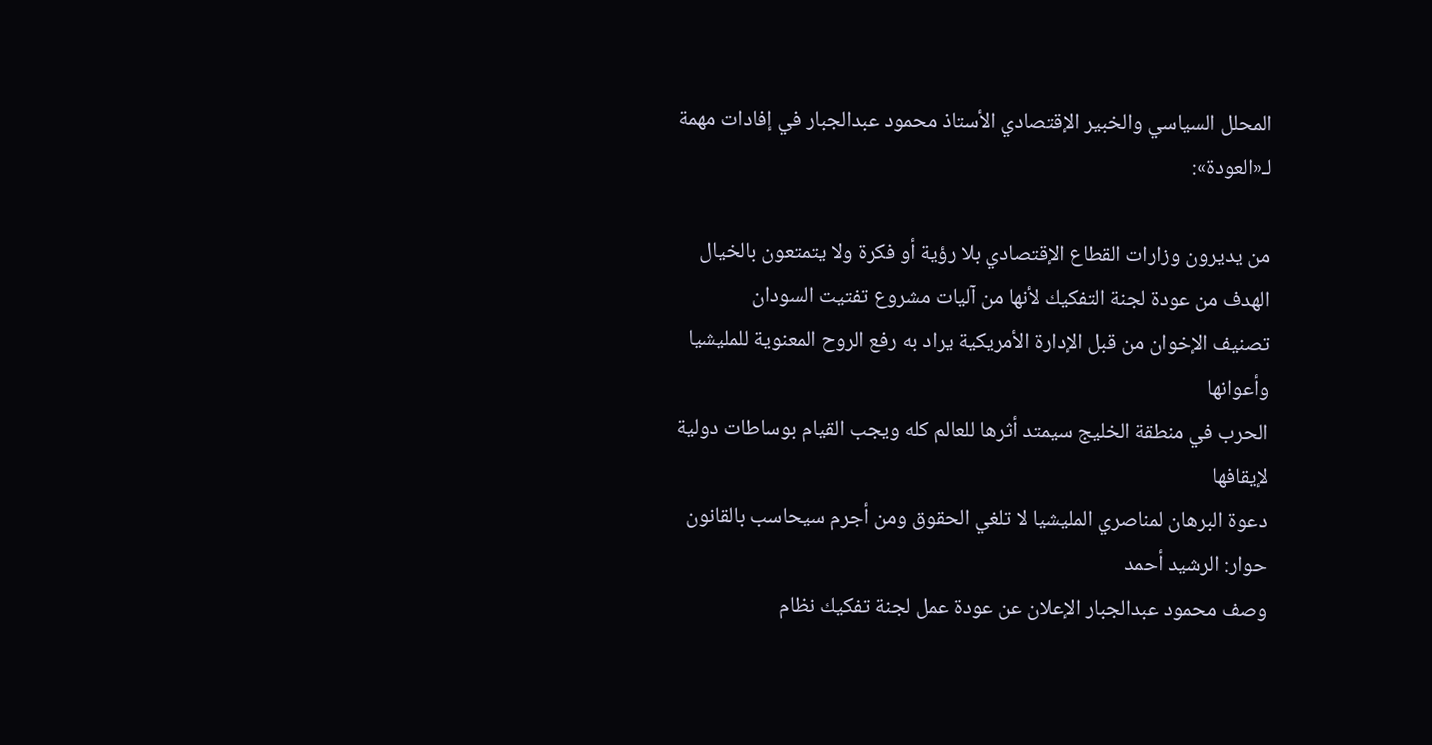المحلل السياسي والخبير الإقتصادي الأستاذ محمود عبدالجبار في إفادات مهمة لـ«العودة»:

من يديرون وزارات القطاع الإقتصادي بلا رؤية أو فكرة ولا يتمتعون بالخيال
الهدف من عودة لجنة التفكيك لأنها من آليات مشروع تفتيت السودان
تصنيف الإخوان من قبل الإدارة الأمريكية يراد به رفع الروح المعنوية للمليشيا وأعوانها
الحرب في منطقة الخليج سيمتد أثرها للعالم كله ويجب القيام بوساطات دولية لإيقافها
دعوة البرهان لمناصري المليشيا لا تلغي الحقوق ومن أجرم سيحاسب بالقانون
حوار: الرشيد أحمد
وصف محمود عبدالجبار الإعلان عن عودة عمل لجنة تفكيك نظام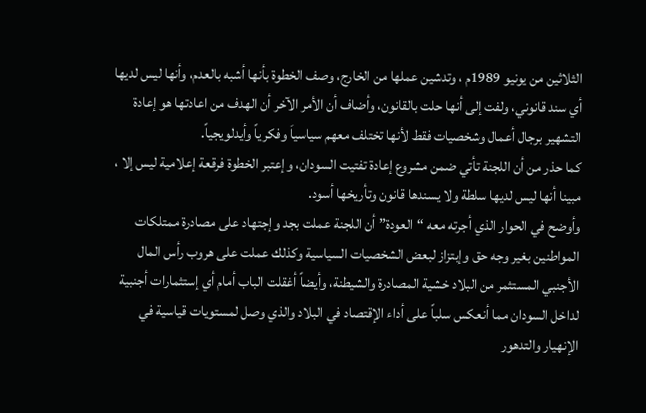الثلاثين من يونيو 1989م ، وتدشين عملها من الخارج، وصف الخطوة بأنها أشبه بالعدم، وأنها ليس لديها أي سند قانوني، ولفت إلى أنها حلت بالقانون، وأضاف أن الأمر الآخر أن الهدف من اعادتها هو إعادة التشهير برجال أعمال وشخصيات فقط لأنها تختلف معهم سياسياَ وفكرياً وأيدلويجياً.
كما حذر من أن اللجنة تأتي ضمن مشروع إعادة تفتيت السودان، وإعتبر الخطوة فرقعة إعلامية ليس إلا ، مبينا أنها ليس لديها سلطة ولا يسندها قانون وتأريخها أسود.
وأوضح في الحوار الذي أجرته معه “العودة” أن اللجنة عملت بجد وإجتهاد على مصادرة ممتلكات المواطنين بغير وجه حق وإبتزاز لبعض الشخصيات السياسية وكذلك عملت على هروب رأس المال الأجنبي المستثمر من البلاد خشية المصادرة والشيطنة، وأيضاً أغقلت الباب أمام أي إستثمارات أجنبية لداخل السودان مما أنعكس سلباً على أداء الإقتصاد في البلاد والذي وصل لمستويات قياسية في الإنهيار والتدهور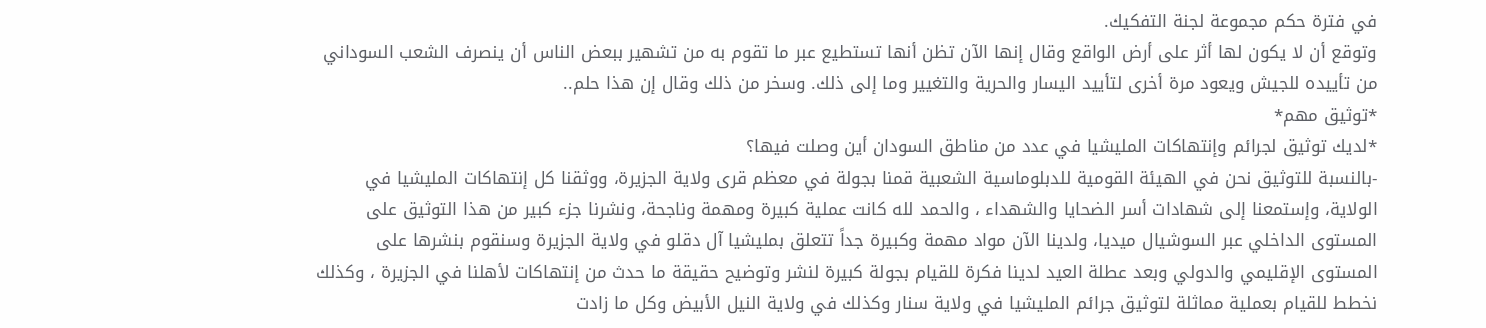في فترة حكم مجموعة لجنة التفكيك.
وتوقع أن لا يكون لها أثر على أرض الواقع وقال إنها الآن تظن أنها تستطيع عبر ما تقوم به من تشهير ببعض الناس أن ينصرف الشعب السوداني من تأييده للجيش ويعود مرة أخرى لتأييد اليسار والحرية والتغيير وما إلى ذلك. وسخر من ذلك وقال إن هذا حلم..
*توثيق مهم*
*لديك توثيق لجرائم وإنتهاكات المليشيا في عدد من مناطق السودان أين وصلت فيها؟
-بالنسبة للتوثيق نحن في الهيئة القومية للدبلوماسية الشعبية قمنا بجولة في معظم قرى ولاية الجزيرة، ووثقنا كل إنتهاكات المليشيا في الولاية، وإستمعنا إلى شهادات أسر الضحايا والشهداء ، والحمد لله كانت عملية كبيرة ومهمة وناجحة، ونشرنا جزء كبير من هذا التوثيق على المستوى الداخلي عبر السوشيال ميديا، ولدينا الآن مواد مهمة وكبيرة جداً تتعلق بمليشيا آل دقلو في ولاية الجزيرة وسنقوم بنشرها على المستوى الإقليمي والدولي وبعد عطلة العيد لدينا فكرة للقيام بجولة كبيرة لنشر وتوضيح حقيقة ما حدث من إنتهاكات لأهلنا في الجزيرة ، وكذلك نخطط للقيام بعملية مماثلة لتوثيق جرائم المليشيا في ولاية سنار وكذلك في ولاية النيل الأبيض وكل ما زادت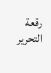رقعة التحرير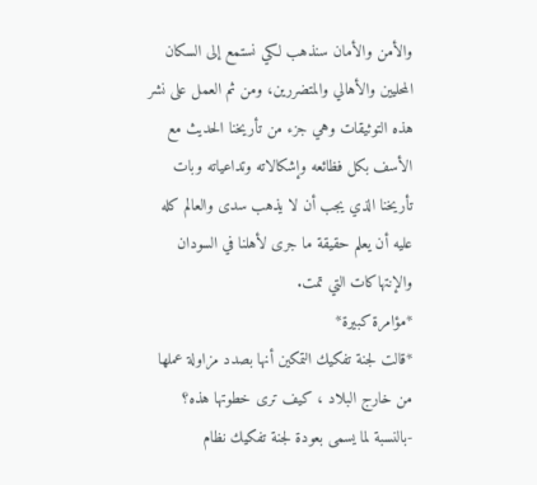والأمن والأمان سنذهب لكي نستمع إلى السكان المحليين والأهالي والمتضررين، ومن ثم العمل على نشر هذه التوثيقات وهي جزء من تأريخنا الحديث مع الأسف بكل فظائعه وإشكالاته وتداعياته وبات تأريخنا الذي يجب أن لا يذهب سدى والعالم كله عليه أن يعلم حقيقة ما جرى لأهلنا في السودان والإنتهاكات التي تمت.
*مؤامرة كبيرة*
*قالت لجنة تفكيك التمكين أنها بصدد مزاولة عملها من خارج البلاد ، كيف ترى خطوتها هذه؟
-بالنسبة لما يسمى بعودة لجنة تفكيك نظام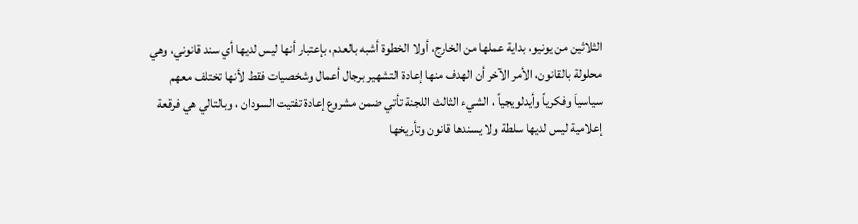الثلاثين من يونيو، بداية عملها من الخارج، أولا الخطوة أشبه بالعدم، بإعتبار أنها ليس لديها أي سند قانوني، وهي محلولة بالقانون، الأمر الآخر أن الهدف منها إعادة التشهير برجال أعمال وشخصيات فقط لأنها تختلف معهم سياسياَ وفكرياً وأيدلويجياً ، الشيء الثالث اللجنة تأتي ضمن مشروع إعادة تفتيت السودان ، وبالتالي هي فرقعة إعلامية ليس لديها سلطة ولا يسندها قانون وتأريخها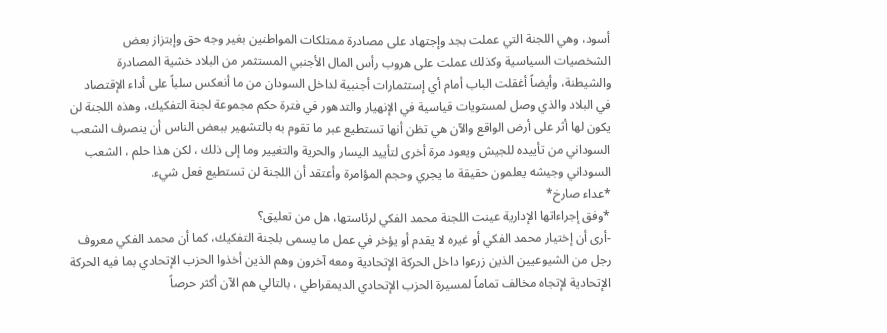أسود، وهي اللجنة التي عملت بجد وإجتهاد على مصادرة ممتلكات المواطنين بغير وجه حق وإبتزاز بعض الشخصيات السياسية وكذلك عملت على هروب رأس المال الأجنبي المستثمر من البلاد خشية المصادرة والشيطنة، وأيضاً أغقلت الباب أمام أي إستثمارات أجنبية لداخل السودان من ما أنعكس سلباً على أداء الإقتصاد في البلاد والذي وصل لمستويات قياسية في الإنهيار والتدهور في فترة حكم مجموعة لجنة التفكيك، وهذه اللجنة لن يكون لها أثر على أرض الواقع والآن هي تظن أنها تستطيع عبر ما تقوم به بالتشهير ببعض الناس أن ينصرف الشعب السوداني من تأييده للجيش ويعود مرة أخرى لتأييد اليسار والحرية والتغيير وما إلى ذلك ، لكن هذا حلم ، الشعب السوداني وجيشه يعلمون حقيقة ما يجري وحجم المؤامرة وأعتقد أن اللجنة لن تستطيع فعل شيء.
*عداء صارخ*
*وفق إجراءاتها الإدارية عينت اللجنة محمد الفكي لرئاستها، هل من تعليق؟
-أرى أن إختيار محمد الفكي أو غيره لا يقدم أو يؤخر في عمل ما يسمى بلجنة التفكيك، كما أن محمد الفكي معروف رجل من الشيوعيين الذين زرعوا داخل الحركة الإتحادية ومعه آخرون وهم الذين أخذوا الحزب الإتحادي بما فيه الحركة الإتحادية لإتجاه مخالف تماماً لمسيرة الحزب الإتحادي الديمقراطي ، بالتالي هم الآن أكثر حرصاً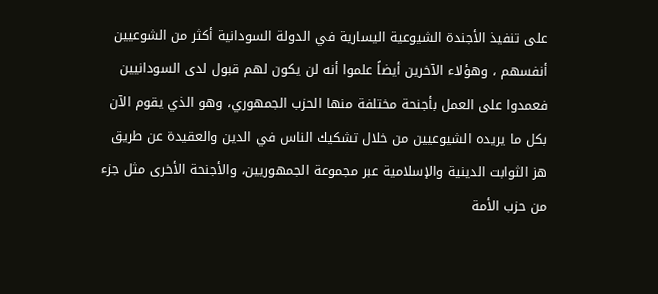على تنفيذ الأجندة الشيوعية اليسارية في الدولة السودانية أكثر من الشوعيين أنفسهم ، وهؤلاء الآخرين أيضاً علموا أنه لن يكون لهم قبول لدى السودانيين فعمدوا على العمل بأجنحة مختلفة منها الحزب الجمهوري، وهو الذي يقوم الآن بكل ما يريده الشيوعيين من خلال تشكيك الناس في الدين والعقيدة عن طريق هز الثوابت الدينية والإسلامية عبر مجموعة الجمهوريين، والأجنحة الأخرى مثل جزء من حزب الأمة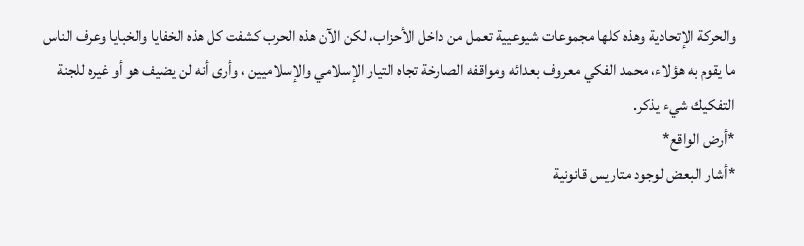والحركة الإتحادية وهذه كلها مجموعات شيوعيية تعمل من داخل الأحزاب، لكن الآن هذه الحرب كشفت كل هذه الخفايا والخبايا وعرف الناس ما يقوم به هؤلاء، محمد الفكي معروف بعدائه ومواقفه الصارخة تجاه التيار الإسلامي والإسلاميين ، وأرى أنه لن يضيف هو أو غيره للجنة التفكيك شيء يذكر.
*أرض الواقع*
*أشار البعض لوجود متاريس قانونية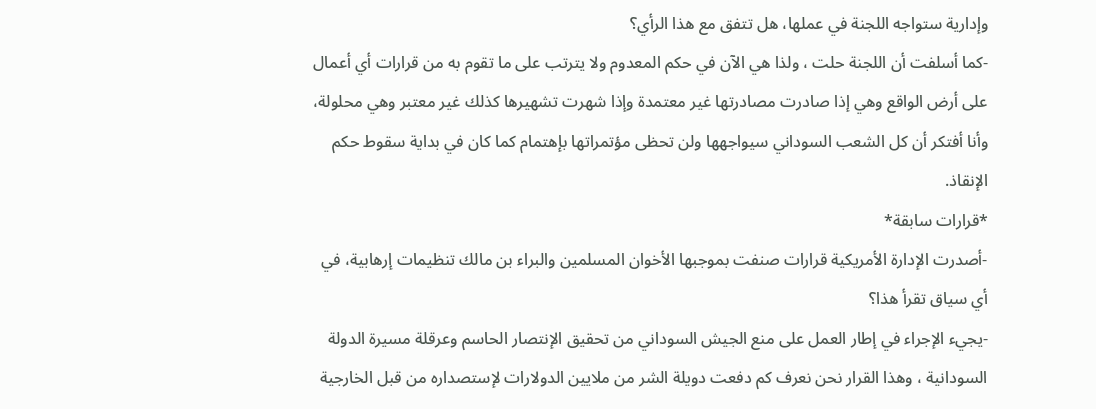وإدارية ستواجه اللجنة في عملها، هل تتفق مع هذا الرأي؟
-كما أسلفت أن اللجنة حلت ، ولذا هي الآن في حكم المعدوم ولا يترتب على ما تقوم به من قرارات أي أعمال على أرض الواقع وهي إذا صادرت مصادرتها غير معتمدة وإذا شهرت تشهيرها كذلك غير معتبر وهي محلولة، وأنا أفتكر أن كل الشعب السوداني سيواجهها ولن تحظى مؤتمراتها بإهتمام كما كان في بداية سقوط حكم الإنقاذ.
*قرارات سابقة*
-أصدرت الإدارة الأمريكية قرارات صنفت بموجبها الأخوان المسلمين والبراء بن مالك تنظيمات إرهابية، في أي سياق تقرأ هذا؟
-يجيء الإجراء في إطار العمل على منع الجيش السوداني من تحقيق الإنتصار الحاسم وعرقلة مسيرة الدولة السودانية ، وهذا القرار نحن نعرف كم دفعت دويلة الشر من ملايين الدولارات لإستصداره من قبل الخارجية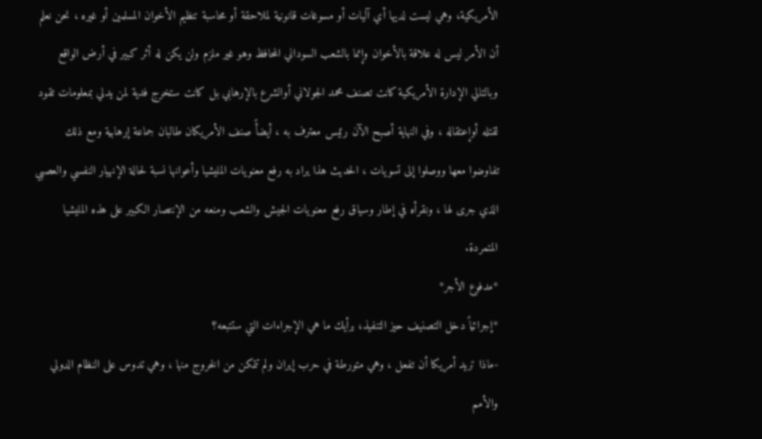الأمريكية، وهي ليست لديها أي آليات أو مسوغات قانونية لملاحقة أو محاسبة تنظيم الأخوان المسلمين أو غيره ، نحن نعلم أن الأمر ليس له علاقة بالأخوان وإنما بالشعب السوداني المحافظ وهو غير ملزم ولن يكن له أثر كبير في أرض الواقع وبالتالي الإدارة الأمريكية كانت تصنف محمد الجولاني أوالشرع بالإرهابي بل كانت ستخرج فدية لمن يدلي بمعلومات تقود لقتله أوإعتقاله ، وفي النهاية أصبح الآن رئيس معترف به ، أيضأً صنف الأمريكان طالبان جماعة إرهابية ومع ذلك تفاوضوا معها ووصلوا إلى تسويات ، الحديث هذا يراد به رفع معنويات المليشيا وأعوانها نسبة لحالة الإنهيار النفسي والعصبي الذي جرى لها ، ونقرأه في إطار وسياق رفع معنويات الجيش والشعب ومنعه من الإنتصار الكبير على هذه المليشيا المتمردة.
*مدفوع الأجر*
*إجرائياً دخل التصنيف حيز التنفيذ، برأيك ما هي الإجراءات التي ستتبعه؟
-ماذا تريد أمريكا أن تفعل ، وهي متورطة في حرب إيران ولم تتمكن من الخروج منها ، وهي تدوس على النظام الدولي والأمم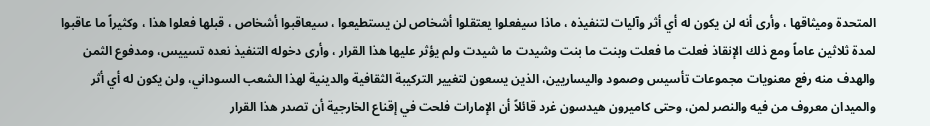المتحدة وميثاقها ، وأرى أنه لن يكون له أي أثر وآليات لتنفيذه ، ماذا سيفعلوا يعتقلوا أشخاص لن يستطيعوا ، سيعاقبوا أشخاص ، قبلها فعلوا هذا ، وكثيراً ما عاقبوا لمدة ثلاثين عاماً ومع ذلك الإنقاذ فعلت ما فعلت وبنت ما بنت وشيدت ما شيدت ولم يؤثر عليها هذا القرار ، وأرى دخوله التنفيذ نعده تسييس، ومدفوع الثمن والهدف منه رفع معنويات مجموعات تأسيس وصمود واليساريين، الذين يسعون لتغيير التركيبة الثقافية والدينية لهذا الشعب السوداني، ولن يكون له أي أثر والميدان معروف من فيه والنصر لمن، وحتى كاميرون هيدسون غرد قائلاً أن الإمارات فلحت في إقناع الخارجية أن تصدر هذا القرار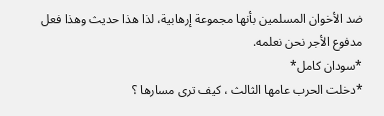ضد الأخوان المسلمين بأنها مجموعة إرهابية، لذا هذا حديث وهذا فعل مدفوع الأجر نحن نعلمه.
*سودان كامل*
*دخلت الحرب عامها الثالث ، كيف ترى مسارها ؟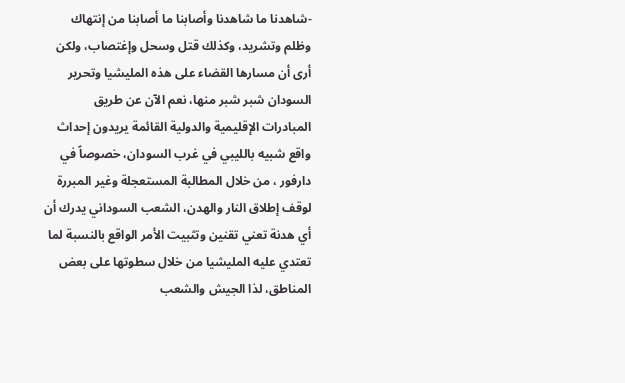-شاهدنا ما شاهدنا وأصابنا ما أصابنا من إنتهاك وظلم وتشريد، وكذلك قتل وسحل وإغتصاب، ولكن أرى أن مسارها القضاء على هذه المليشيا وتحرير السودان شبر شبر منها، نعم الآن عن طريق المبادرات الإقليمية والدولية القائمة يريدون إحداث واقع شبيه بالليبي في غرب السودان، خصوصاً في دارفور ، من خلال المطالبة المستعجلة وغير المبررة لوقف إطلاق النار والهدن، الشعب السوداني يدرك أن أي هدنة تعني تقنين وتثبيت الأمر الواقع بالنسبة لما تعتدي عليه المليشيا من خلال سطوتها على بعض المناطق، لذا الجيش والشعب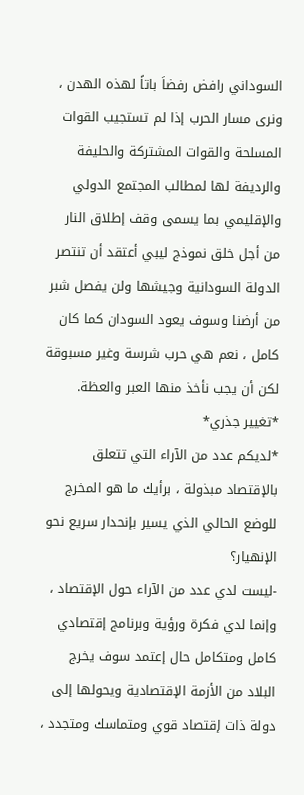السوداني رافض رفضاَ باتاً لهذه الهدن ، ونرى مسار الحرب إذا لم تستجيب القوات المسلحة والقوات المشتركة والحليفة والرديفة لها لمطالب المجتمع الدولي والإقليمي بما يسمى وقف إطلاق النار من أجل خلق نموذج ليبي أعتقد أن تنتصر الدولة السودانية وجيشها ولن يفصل شبر من أرضنا وسوف يعود السودان كما كان كامل ، نعم هي حرب شرسة وغير مسبوقة لكن أن يجب نأخذ منها العبر والعظة.
*تغيير جذري*
*لديكم عدد من الآراء التي تتعلق بالإقتصاد مبذولة ، برأيك ما هو المخرج للوضع الحالي الذي يسير بإنحدار سريع نحو الإنهيار؟
-ليست لدي عدد من الآراء حول الإقتصاد ، وإنما لدي فكرة ورؤية وبرنامج إقتصادي كامل ومتكامل حال إعتمد سوف يخرج البلاد من الأزمة الإقتصادية ويحولها إلى دولة ذات إقتصاد قوي ومتماسك ومتجدد ،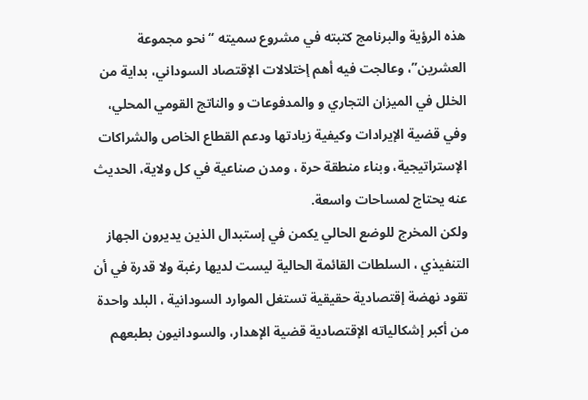هذه الرؤية والبرنامج كتبته في مشروع سميته “نحو مجموعة العشرين”، وعالجت فيه أهم إختلالات الإقتصاد السوداني، بداية من الخلل في الميزان التجاري و والمدفوعات و والناتج القومي المحلي، وفي قضية الإيرادات وكيفية زيادتها ودعم القطاع الخاص والشراكات الإستراتيجية، وبناء منطقة حرة ، ومدن صناعية في كل ولاية، الحديث عنه يحتاج لمساحات واسعة.
ولكن المخرج للوضع الحالي يكمن في إستبدال الذين يديرون الجهاز التنفيذي ، السلطات القائمة الحالية ليست لديها رغبة ولا قدرة في أن تقود نهضة إقتصادية حقيقية تستغل الموارد السودانية ، البلد واحدة من أكبر إشكالياته الإقتصادية قضية الإهدار، والسودانيون بطبعهم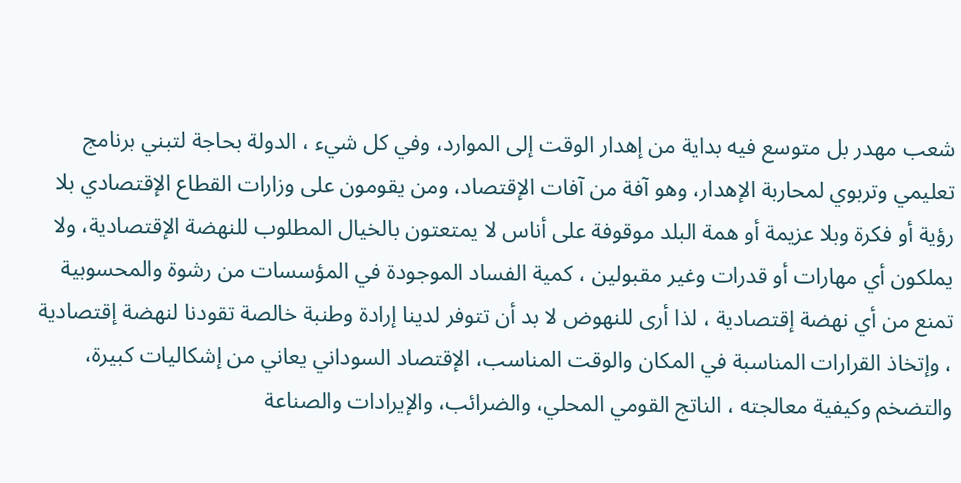شعب مهدر بل متوسع فيه بداية من إهدار الوقت إلى الموارد، وفي كل شيء ، الدولة بحاجة لتبني برنامج تعليمي وتربوي لمحاربة الإهدار، وهو آفة من آفات الإقتصاد، ومن يقومون على وزارات القطاع الإقتصادي بلا رؤية أو فكرة وبلا عزيمة أو همة البلد موقوفة على أناس لا يمتعتون بالخيال المطلوب للنهضة الإقتصادية، ولا يملكون أي مهارات أو قدرات وغير مقبولين ، كمية الفساد الموجودة في المؤسسات من رشوة والمحسوبية تمنع من أي نهضة إقتصادية ، لذا أرى للنهوض لا بد أن تتوفر لدينا إرادة وطنبة خالصة تقودنا لنهضة إقتصادية ، وإتخاذ القرارات المناسبة في المكان والوقت المناسب، الإقتصاد السوداني يعاني من إشكاليات كبيرة، والتضخم وكيفية معالجته ، الناتج القومي المحلي، والضرائب، والإيرادات والصناعة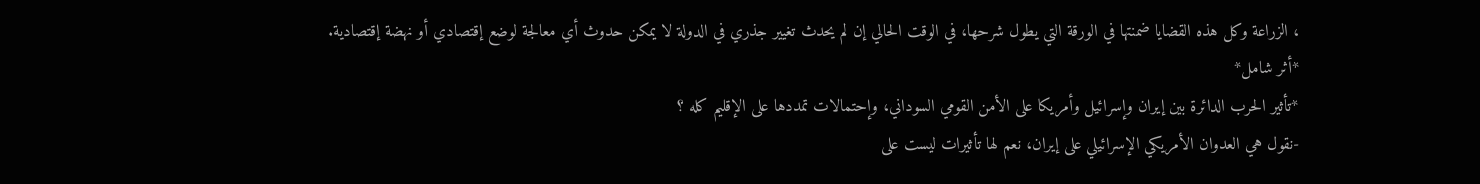، الزراعة وكل هذه القضايا ضمنتها في الورقة التي يطول شرحها، في الوقت الحالي إن لم يحدث تغيير جذري في الدولة لا يمكن حدوث أي معالجة لوضع إقتصادي أو نهضة إقتصادية.
*أثر شامل*
*تأثير الحرب الدائرة بين إيران وإسرائيل وأمريكا على الأمن القومي السوداني، وإحتمالات تمددها على الإقليم كله ؟
-نقول هي العدوان الأمريكي الإسرائيلي على إيران، نعم لها تأثيرات ليست على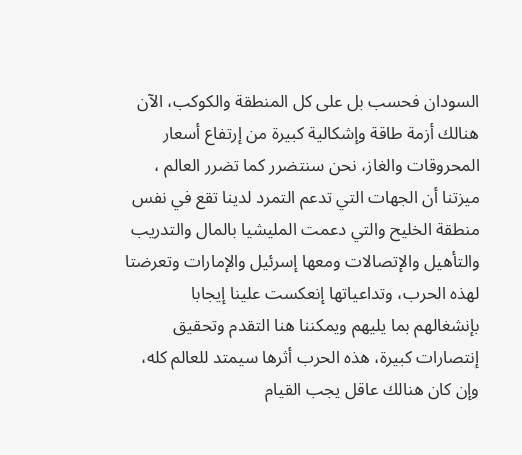السودان فحسب بل على كل المنطقة والكوكب، الآن هنالك أزمة طاقة وإشكالية كبيرة من إرتفاع أسعار المحروقات والغاز، نحن سنتضرر كما تضرر العالم ، ميزتنا أن الجهات التي تدعم التمرد لدينا تقع في نفس منطقة الخليح والتي دعمت المليشيا بالمال والتدريب والتأهيل والإتصالات ومعها إسرئيل والإمارات وتعرضتا لهذه الحرب، وتداعياتها إنعكست علينا إيجابا بإنشغالهم بما يليهم ويمكننا هنا التقدم وتحقيق إنتصارات كبيرة، هذه الحرب أثرها سيمتد للعالم كله، وإن كان هنالك عاقل يجب القيام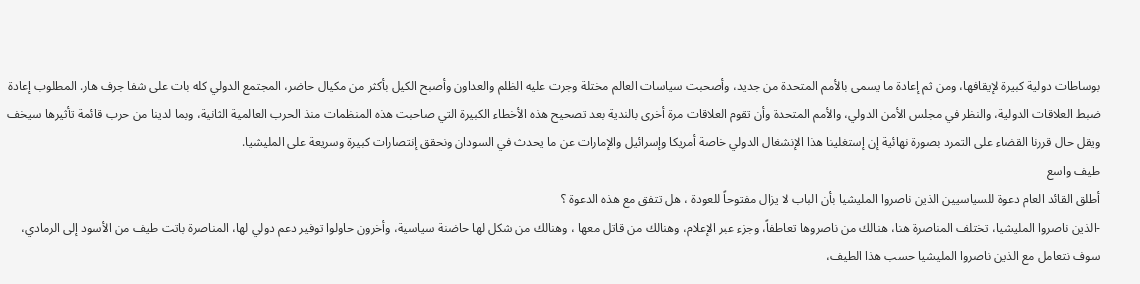بوساطات دولية كبيرة لإيقافها، ومن ثم إعادة ما يسمى بالأمم المتحدة من جديد، وأصحبت سياسات العالم مختلة وجرت عليه الظلم والعداون وأصبح الكيل بأكثر من مكيال حاضر، المجتمع الدولي كله بات على شفا جرف هار. المطلوب إعادة ضبط العلاقات الدولية، والنظر في مجلس الأمن الدولي، والأمم المتحدة وأن تقوم العلاقات مرة أخرى بالندية بعد تصحيح هذه الأخطاء الكبيرة التي صاحبت هذه المنظمات منذ الحرب العالمية الثانية، وبما لدينا من حرب قائمة تأثيرها سيخف ويقل حال قررنا القضاء على التمرد بصورة نهائية إن إستغلينا هذا الإنشغال الدولي خاصة أمريكا وإسرائيل والإمارات عن ما يحدث في السودان ونحقق إنتصارات كبيرة وسريعة على المليشيا.
طيف واسع
أطلق القائد العام دعوة للسياسيين الذين ناصروا المليشيا بأن الباب لا يزال مفتوحاً للعودة ، هل تتفق مع هذه الدعوة ؟
-الذين ناصروا المليشيا، تختلف المناصرة هنا، هنالك من ناصروها تعاطفاً، وجزء عبر الإعلام، وهنالك من قاتل معها ، وهنالك من شكل لها حاضنة سياسية، وأخرون حاولوا توفير دعم دولي لها، المناصرة باتت طيف من الأسود إلى الرمادي، سوف نتعامل مع الذين ناصروا المليشيا حسب هذا الطيف،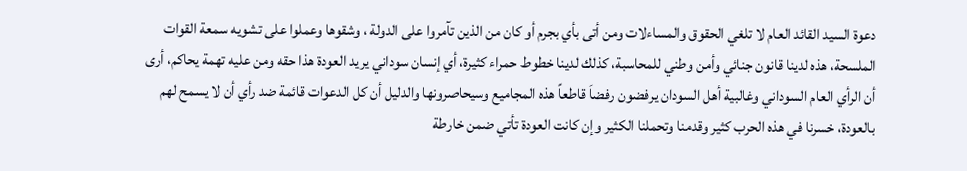دعوة السيد القائد العام لا تلغي الحقوق والمساءلات ومن أتى بأي بجرم أو كان من الذين تآمروا على الدولة ، وشقوها وعملوا على تشويه سمعة القوات الملسحة، هذه لدينا قانون جنائي وأمن وطني للمحاسبة، كذلك لدينا خطوط حمراء كثيرة، أي إنسان سوداني يريد العودة هذا حقه ومن عليه تهمة يحاكم، أرى أن الرأي العام السوداني وغالبية أهل السودان يرفضون رفضاَ قاطعاً هذه المجاميع وسيحاصرونها والدليل أن كل الدعوات قائمة ضد رأي أن لا يسمح لهم بالعودة، خسرنا في هذه الحرب كثير وقدمنا وتحملنا الكثير وإن كانت العودة تأتي ضمن خارطة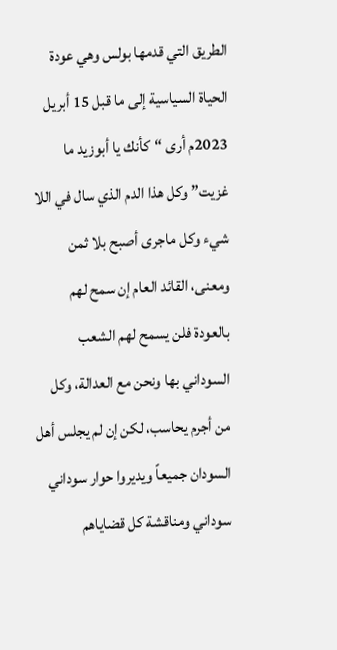الطريق التي قدمها بولس وهي عودة الحياة السياسية إلى ما قبل 15 أبريل 2023م أرى “كأنك يا أبوزيد ما غزيت” وكل هذا الدم الذي سال في اللا شيء وكل ماجرى أصبح بلا ثمن ومعنى، القائد العام إن سمح لهم بالعودة فلن يسمح لهم الشعب السوداني بها ونحن مع العدالة، وكل من أجرم يحاسب، لكن إن لم يجلس أهل السودان جميعاً ويديروا حوار سوداني سوداني ومناقشة كل قضاياهم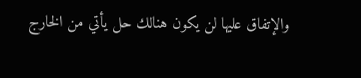والإتفاق عليها لن يكون هنالك حل يأتي من الخارج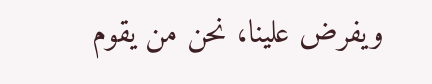ويفرض علينا، نحن من يقوم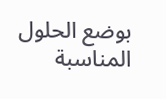بوضع الحلول المناسبة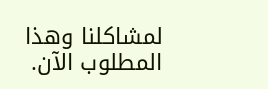لمشاكلنا وهذا المطلوب الآن.